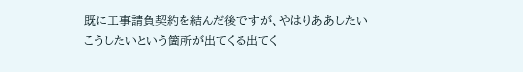既に工事請負契約を結んだ後ですが、やはりああしたいこうしたいという箇所が出てくる出てく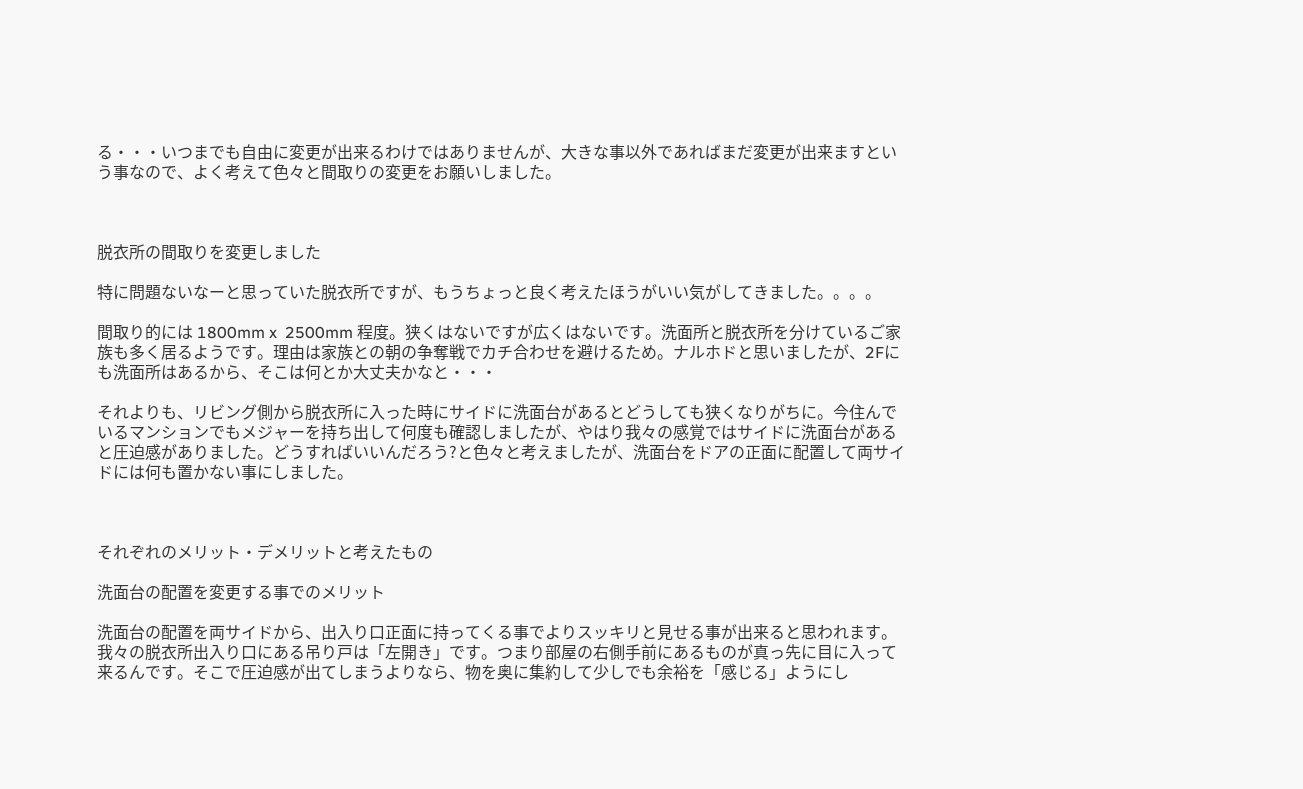る・・・いつまでも自由に変更が出来るわけではありませんが、大きな事以外であればまだ変更が出来ますという事なので、よく考えて色々と間取りの変更をお願いしました。



脱衣所の間取りを変更しました

特に問題ないなーと思っていた脱衣所ですが、もうちょっと良く考えたほうがいい気がしてきました。。。。

間取り的には 1800mm x  2500mm 程度。狭くはないですが広くはないです。洗面所と脱衣所を分けているご家族も多く居るようです。理由は家族との朝の争奪戦でカチ合わせを避けるため。ナルホドと思いましたが、2Fにも洗面所はあるから、そこは何とか大丈夫かなと・・・

それよりも、リビング側から脱衣所に入った時にサイドに洗面台があるとどうしても狭くなりがちに。今住んでいるマンションでもメジャーを持ち出して何度も確認しましたが、やはり我々の感覚ではサイドに洗面台があると圧迫感がありました。どうすればいいんだろう?と色々と考えましたが、洗面台をドアの正面に配置して両サイドには何も置かない事にしました。



それぞれのメリット・デメリットと考えたもの

洗面台の配置を変更する事でのメリット

洗面台の配置を両サイドから、出入り口正面に持ってくる事でよりスッキリと見せる事が出来ると思われます。我々の脱衣所出入り口にある吊り戸は「左開き」です。つまり部屋の右側手前にあるものが真っ先に目に入って来るんです。そこで圧迫感が出てしまうよりなら、物を奥に集約して少しでも余裕を「感じる」ようにし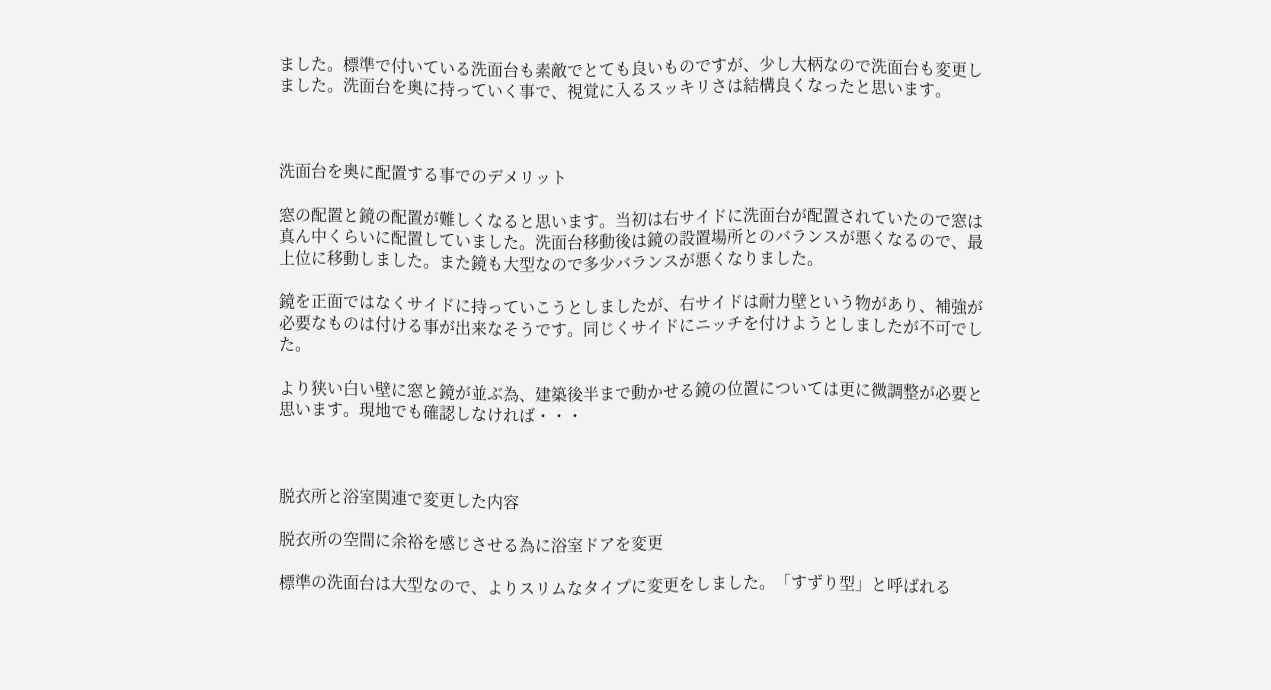ました。標準で付いている洗面台も素敵でとても良いものですが、少し大柄なので洗面台も変更しました。洗面台を奥に持っていく事で、視覚に入るスッキリさは結構良くなったと思います。



洗面台を奥に配置する事でのデメリット

窓の配置と鏡の配置が難しくなると思います。当初は右サイドに洗面台が配置されていたので窓は真ん中くらいに配置していました。洗面台移動後は鏡の設置場所とのバランスが悪くなるので、最上位に移動しました。また鏡も大型なので多少バランスが悪くなりました。

鏡を正面ではなくサイドに持っていこうとしましたが、右サイドは耐力壁という物があり、補強が必要なものは付ける事が出来なそうです。同じくサイドにニッチを付けようとしましたが不可でした。

より狭い白い壁に窓と鏡が並ぶ為、建築後半まで動かせる鏡の位置については更に微調整が必要と思います。現地でも確認しなければ・・・



脱衣所と浴室関連で変更した内容

脱衣所の空間に余裕を感じさせる為に浴室ドアを変更

標準の洗面台は大型なので、よりスリムなタイプに変更をしました。「すずり型」と呼ばれる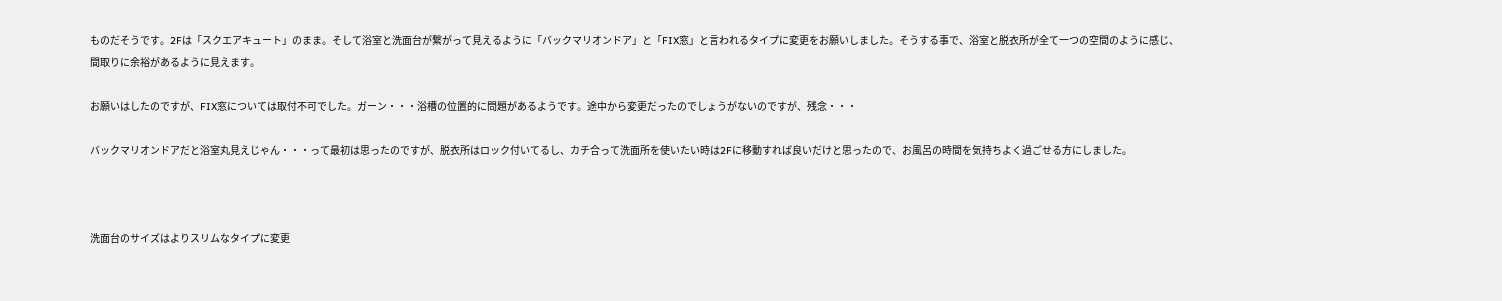ものだそうです。2Fは「スクエアキュート」のまま。そして浴室と洗面台が繋がって見えるように「バックマリオンドア」と「FIX窓」と言われるタイプに変更をお願いしました。そうする事で、浴室と脱衣所が全て一つの空間のように感じ、間取りに余裕があるように見えます。

お願いはしたのですが、FIX窓については取付不可でした。ガーン・・・浴槽の位置的に問題があるようです。途中から変更だったのでしょうがないのですが、残念・・・

バックマリオンドアだと浴室丸見えじゃん・・・って最初は思ったのですが、脱衣所はロック付いてるし、カチ合って洗面所を使いたい時は2Fに移動すれば良いだけと思ったので、お風呂の時間を気持ちよく過ごせる方にしました。



洗面台のサイズはよりスリムなタイプに変更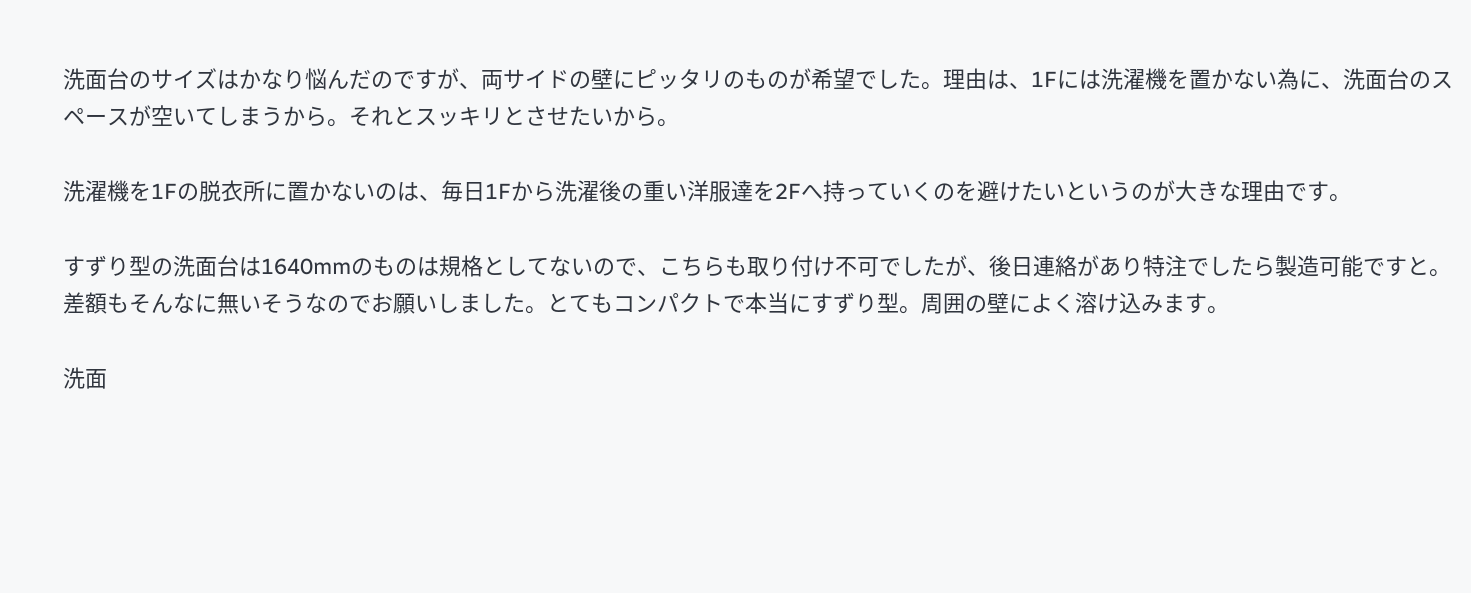洗面台のサイズはかなり悩んだのですが、両サイドの壁にピッタリのものが希望でした。理由は、1Fには洗濯機を置かない為に、洗面台のスペースが空いてしまうから。それとスッキリとさせたいから。

洗濯機を1Fの脱衣所に置かないのは、毎日1Fから洗濯後の重い洋服達を2Fへ持っていくのを避けたいというのが大きな理由です。

すずり型の洗面台は1640mmのものは規格としてないので、こちらも取り付け不可でしたが、後日連絡があり特注でしたら製造可能ですと。差額もそんなに無いそうなのでお願いしました。とてもコンパクトで本当にすずり型。周囲の壁によく溶け込みます。

洗面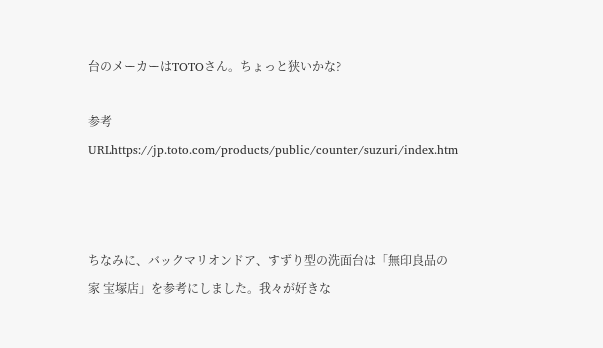台のメーカーはTOTOさん。ちょっと狭いかな?

参考URLhttps://jp.toto.com/products/public/counter/suzuri/index.htm



ちなみに、バックマリオンドア、すずり型の洗面台は「無印良品の家 宝塚店」を参考にしました。我々が好きな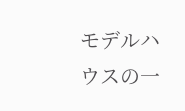モデルハウスの一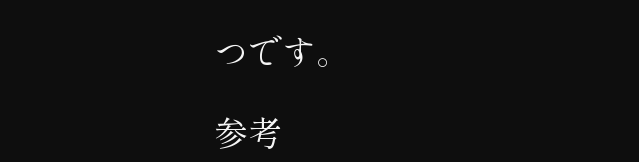つです。

参考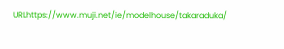URLhttps://www.muji.net/ie/modelhouse/takaraduka/